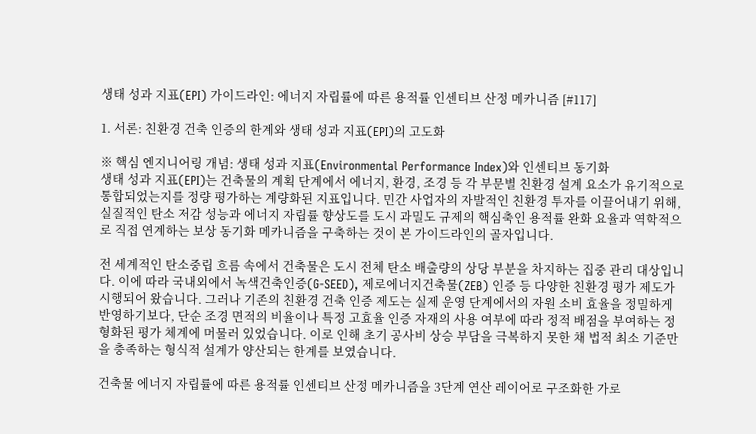생태 성과 지표(EPI) 가이드라인: 에너지 자립률에 따른 용적률 인센티브 산정 메카니즘 [#117]

1. 서론: 친환경 건축 인증의 한계와 생태 성과 지표(EPI)의 고도화

※ 핵심 엔지니어링 개념: 생태 성과 지표(Environmental Performance Index)와 인센티브 동기화
생태 성과 지표(EPI)는 건축물의 계획 단계에서 에너지, 환경, 조경 등 각 부문별 친환경 설계 요소가 유기적으로 통합되었는지를 정량 평가하는 계량화된 지표입니다. 민간 사업자의 자발적인 친환경 투자를 이끌어내기 위해, 실질적인 탄소 저감 성능과 에너지 자립률 향상도를 도시 과밀도 규제의 핵심축인 용적률 완화 요율과 역학적으로 직접 연계하는 보상 동기화 메카니즘을 구축하는 것이 본 가이드라인의 골자입니다.

전 세계적인 탄소중립 흐름 속에서 건축물은 도시 전체 탄소 배출량의 상당 부분을 차지하는 집중 관리 대상입니다. 이에 따라 국내외에서 녹색건축인증(G-SEED), 제로에너지건축물(ZEB) 인증 등 다양한 친환경 평가 제도가 시행되어 왔습니다. 그러나 기존의 친환경 건축 인증 제도는 실제 운영 단계에서의 자원 소비 효율을 정밀하게 반영하기보다, 단순 조경 면적의 비율이나 특정 고효율 인증 자재의 사용 여부에 따라 정적 배점을 부여하는 정형화된 평가 체계에 머물러 있었습니다. 이로 인해 초기 공사비 상승 부담을 극복하지 못한 채 법적 최소 기준만을 충족하는 형식적 설계가 양산되는 한계를 보였습니다.

건축물 에너지 자립률에 따른 용적률 인센티브 산정 메카니즘을 3단계 연산 레이어로 구조화한 가로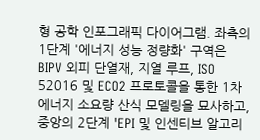형 공학 인포그래픽 다이어그램. 좌측의 1단계 '에너지 성능 정량화' 구역은 BIPV 외피 단열재, 지열 루프, ISO 52016 및 ECO2 프로토콜을 통한 1차 에너지 소요량 산식 모델링을 묘사하고, 중앙의 2단계 'EPI 및 인센티브 알고리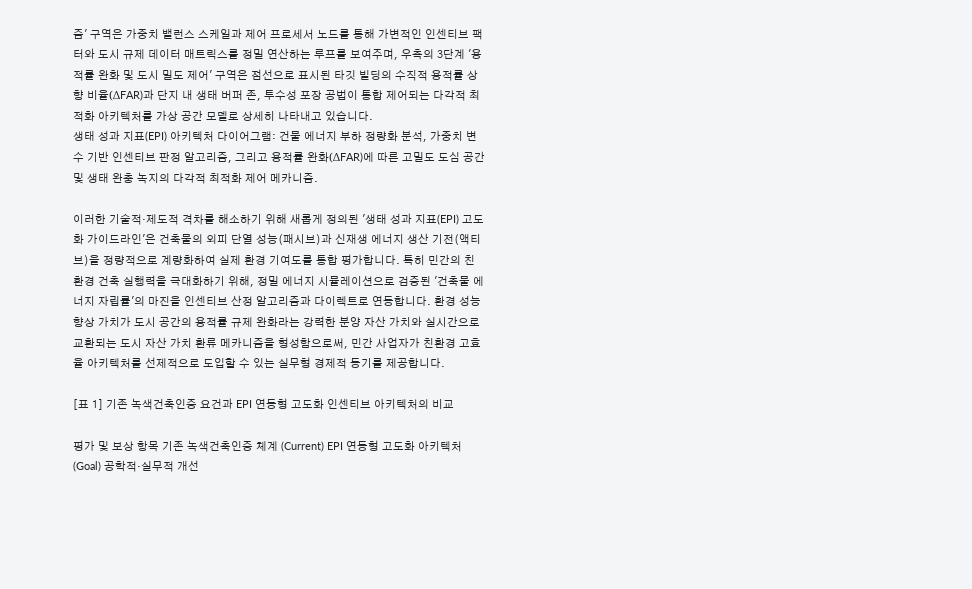즘' 구역은 가중치 밸런스 스케일과 제어 프로세서 노드를 통해 가변적인 인센티브 팩터와 도시 규제 데이터 매트릭스를 정밀 연산하는 루프를 보여주며, 우측의 3단계 '용적률 완화 및 도시 밀도 제어' 구역은 점선으로 표시된 타깃 빌딩의 수직적 용적률 상향 비율(ΔFAR)과 단지 내 생태 버퍼 존, 투수성 포장 공법이 통합 제어되는 다각적 최적화 아키텍처를 가상 공간 모델로 상세히 나타내고 있습니다.
생태 성과 지표(EPI) 아키텍처 다이어그램: 건물 에너지 부하 정량화 분석, 가중치 변수 기반 인센티브 판정 알고리즘, 그리고 용적률 완화(ΔFAR)에 따른 고밀도 도심 공간 및 생태 완충 녹지의 다각적 최적화 제어 메카니즘.

이러한 기술적·제도적 격차를 해소하기 위해 새롭게 정의된 '생태 성과 지표(EPI) 고도화 가이드라인'은 건축물의 외피 단열 성능(패시브)과 신재생 에너지 생산 기전(액티브)을 정량적으로 계량화하여 실제 환경 기여도를 통합 평가합니다. 특히 민간의 친환경 건축 실행력을 극대화하기 위해, 정밀 에너지 시뮬레이션으로 검증된 '건축물 에너지 자립률'의 마진을 인센티브 산정 알고리즘과 다이렉트로 연동합니다. 환경 성능 향상 가치가 도시 공간의 용적률 규제 완화라는 강력한 분양 자산 가치와 실시간으로 교환되는 도시 자산 가치 환류 메카니즘을 형성함으로써, 민간 사업자가 친환경 고효율 아키텍처를 선제적으로 도입할 수 있는 실무형 경제적 동기를 제공합니다.

[표 1] 기존 녹색건축인증 요건과 EPI 연동형 고도화 인센티브 아키텍처의 비교

평가 및 보상 항목 기존 녹색건축인증 체계 (Current) EPI 연동형 고도화 아키텍처 (Goal) 공학적·실무적 개선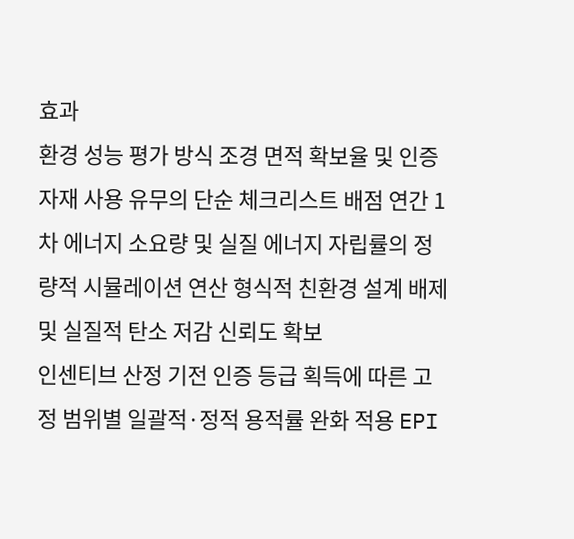효과
환경 성능 평가 방식 조경 면적 확보율 및 인증 자재 사용 유무의 단순 체크리스트 배점 연간 1차 에너지 소요량 및 실질 에너지 자립률의 정량적 시뮬레이션 연산 형식적 친환경 설계 배제 및 실질적 탄소 저감 신뢰도 확보
인센티브 산정 기전 인증 등급 획득에 따른 고정 범위별 일괄적·정적 용적률 완화 적용 EPI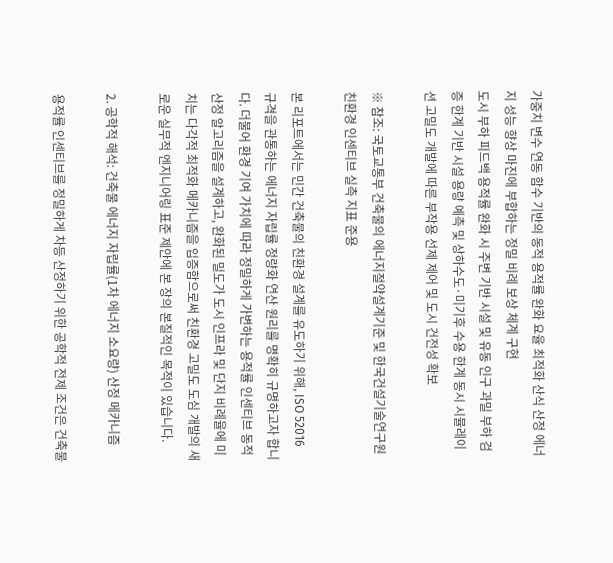가중치 변수 연동 함수 기반의 동적 용적률 완화 요율 최적화 산식 산정 에너지 성능 향상 마진에 부합하는 정밀 비례 보상 체계 구현
도시 부하 피드백 용적률 완화 시 주변 기반 시설 및 유동 인구 과밀 부하 검증 한계 기반 시설 용량 예측 및 상하수도·미기후 수용 한계 동시 시뮬레이션 고밀도 개발에 따른 부작용 선제 제어 및 도시 건전성 확보

※ 참조: 국토교통부 건축물의 에너지절약설계기준 및 한국건설기술연구원 친환경 인센티브 실측 지표 준용

본 리포트에서는 민간 건축물의 친환경 설계를 유도하기 위해, ISO 52016 규격을 관통하는 에너지 자립률 정량화 연산 원리를 명확히 규명하고자 합니다. 더불어 환경 기여 가치에 따라 정밀하게 가변하는 용적률 인센티브 동적 산정 알고리즘을 설계하고, 완화된 밀도가 도시 인프라 및 단지 비례율에 미치는 다각적 최적화 메카니즘을 입증함으로써 친환경 고밀도 도심 개발의 새로운 실무적 엔지니어링 표준 제안에 본 장의 본질적인 목적이 있습니다.

2. 공학적 해석: 건축물 에너지 자립률(1차 에너지 소요량) 산정 메카니즘

용적률 인센티브를 정밀하게 차등 산정하기 위한 공학적 전제 조건은 건축물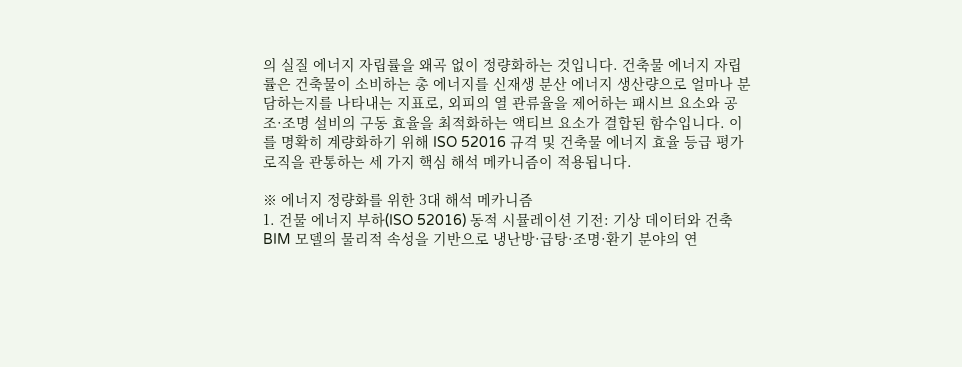의 실질 에너지 자립률을 왜곡 없이 정량화하는 것입니다. 건축물 에너지 자립률은 건축물이 소비하는 총 에너지를 신재생 분산 에너지 생산량으로 얼마나 분담하는지를 나타내는 지표로, 외피의 열 관류율을 제어하는 패시브 요소와 공조·조명 설비의 구동 효율을 최적화하는 액티브 요소가 결합된 함수입니다. 이를 명확히 계량화하기 위해 ISO 52016 규격 및 건축물 에너지 효율 등급 평가 로직을 관통하는 세 가지 핵심 해석 메카니즘이 적용됩니다.

※ 에너지 정량화를 위한 3대 해석 메카니즘
1. 건물 에너지 부하(ISO 52016) 동적 시뮬레이션 기전: 기상 데이터와 건축 BIM 모델의 물리적 속성을 기반으로 냉난방·급탕·조명·환기 분야의 연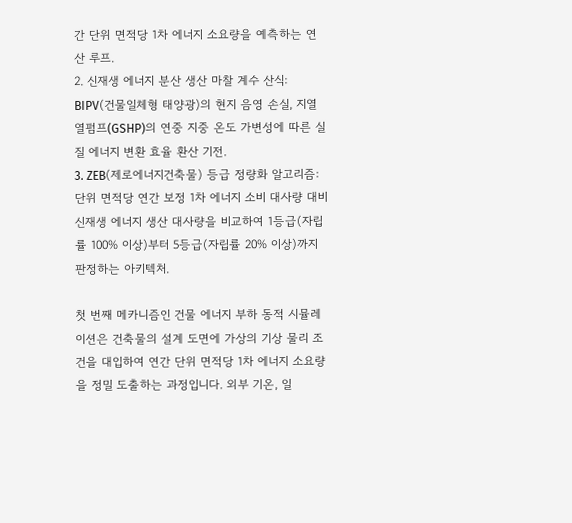간 단위 면적당 1차 에너지 소요량을 예측하는 연산 루프.
2. 신재생 에너지 분산 생산 마찰 계수 산식: BIPV(건물일체형 태양광)의 현지 음영 손실, 지열 열펌프(GSHP)의 연중 지중 온도 가변성에 따른 실질 에너지 변환 효율 환산 기전.
3. ZEB(제로에너지건축물) 등급 정량화 알고리즘: 단위 면적당 연간 보정 1차 에너지 소비 대사량 대비 신재생 에너지 생산 대사량을 비교하여 1등급(자립률 100% 이상)부터 5등급(자립률 20% 이상)까지 판정하는 아키텍처.

첫 번째 메카니즘인 건물 에너지 부하 동적 시뮬레이션은 건축물의 설계 도면에 가상의 기상 물리 조건을 대입하여 연간 단위 면적당 1차 에너지 소요량을 정밀 도출하는 과정입니다. 외부 기온, 일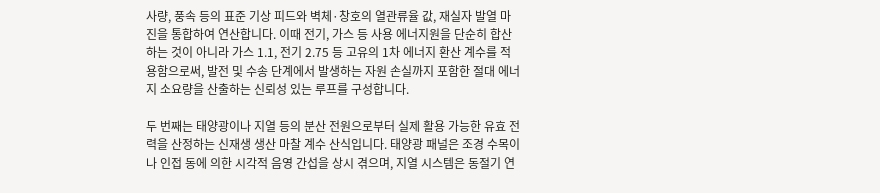사량, 풍속 등의 표준 기상 피드와 벽체·창호의 열관류율 값, 재실자 발열 마진을 통합하여 연산합니다. 이때 전기, 가스 등 사용 에너지원을 단순히 합산하는 것이 아니라 가스 1.1, 전기 2.75 등 고유의 1차 에너지 환산 계수를 적용함으로써, 발전 및 수송 단계에서 발생하는 자원 손실까지 포함한 절대 에너지 소요량을 산출하는 신뢰성 있는 루프를 구성합니다.

두 번째는 태양광이나 지열 등의 분산 전원으로부터 실제 활용 가능한 유효 전력을 산정하는 신재생 생산 마찰 계수 산식입니다. 태양광 패널은 조경 수목이나 인접 동에 의한 시각적 음영 간섭을 상시 겪으며, 지열 시스템은 동절기 연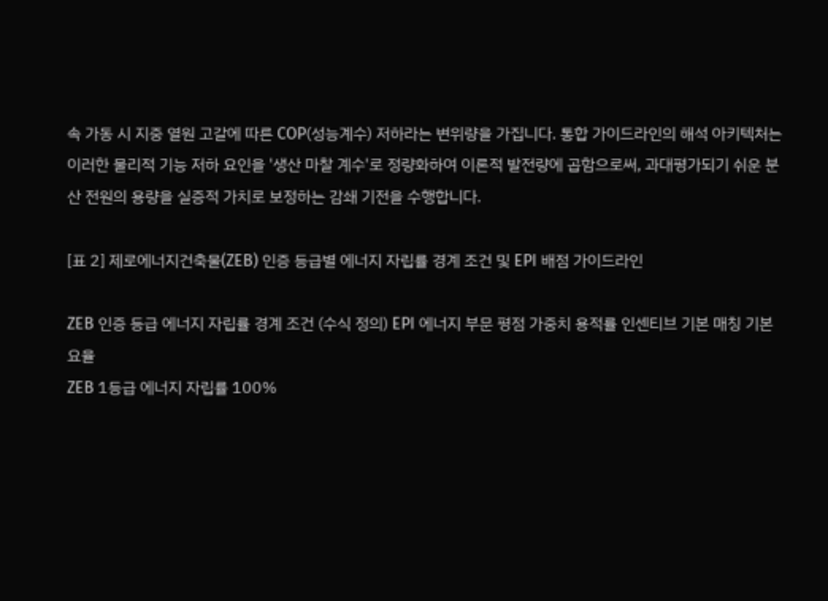속 가동 시 지중 열원 고갈에 따른 COP(성능계수) 저하라는 변위량을 가집니다. 통합 가이드라인의 해석 아키텍처는 이러한 물리적 기능 저하 요인을 '생산 마찰 계수'로 정량화하여 이론적 발전량에 곱함으로써, 과대평가되기 쉬운 분산 전원의 용량을 실증적 가치로 보정하는 감쇄 기전을 수행합니다.

[표 2] 제로에너지건축물(ZEB) 인증 등급별 에너지 자립률 경계 조건 및 EPI 배점 가이드라인

ZEB 인증 등급 에너지 자립률 경계 조건 (수식 정의) EPI 에너지 부문 평점 가중치 용적률 인센티브 기본 매칭 기본 요율
ZEB 1등급 에너지 자립률 100%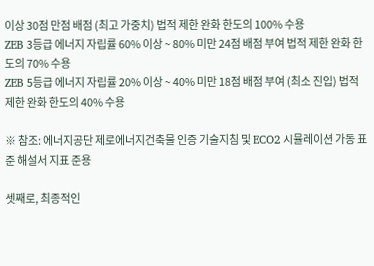이상 30점 만점 배점 (최고 가중치) 법적 제한 완화 한도의 100% 수용
ZEB 3등급 에너지 자립률 60% 이상 ~ 80% 미만 24점 배점 부여 법적 제한 완화 한도의 70% 수용
ZEB 5등급 에너지 자립률 20% 이상 ~ 40% 미만 18점 배점 부여 (최소 진입) 법적 제한 완화 한도의 40% 수용

※ 참조: 에너지공단 제로에너지건축물 인증 기술지침 및 ECO2 시뮬레이션 가동 표준 해설서 지표 준용

셋째로, 최종적인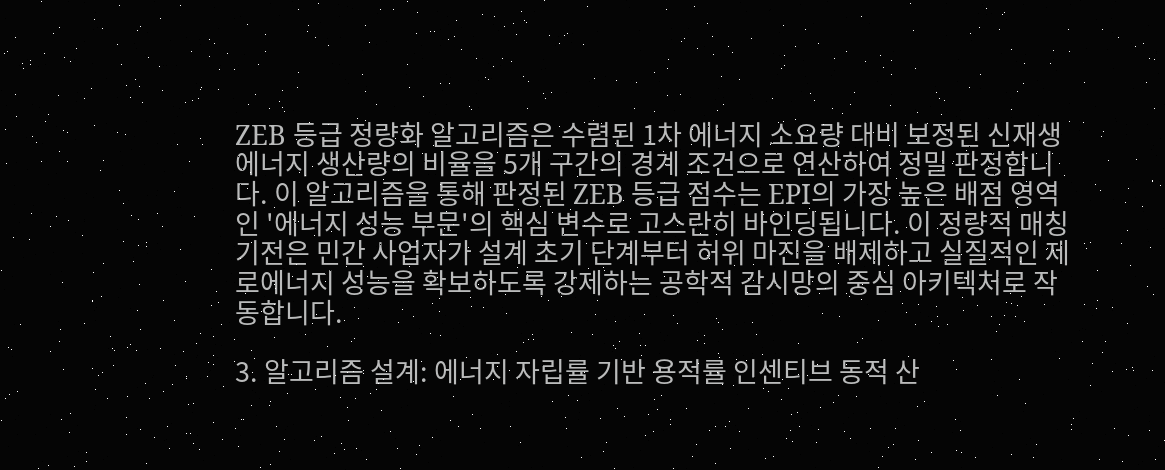ZEB 등급 정량화 알고리즘은 수렴된 1차 에너지 소요량 대비 보정된 신재생 에너지 생산량의 비율을 5개 구간의 경계 조건으로 연산하여 정밀 판정합니다. 이 알고리즘을 통해 판정된 ZEB 등급 점수는 EPI의 가장 높은 배점 영역인 '에너지 성능 부문'의 핵심 변수로 고스란히 바인딩됩니다. 이 정량적 매칭 기전은 민간 사업자가 설계 초기 단계부터 허위 마진을 배제하고 실질적인 제로에너지 성능을 확보하도록 강제하는 공학적 감시망의 중심 아키텍처로 작동합니다.

3. 알고리즘 설계: 에너지 자립률 기반 용적률 인센티브 동적 산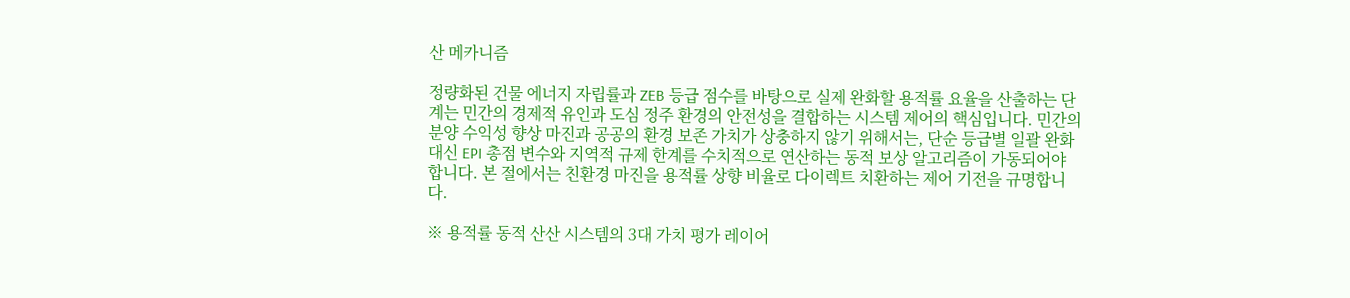산 메카니즘

정량화된 건물 에너지 자립률과 ZEB 등급 점수를 바탕으로 실제 완화할 용적률 요율을 산출하는 단계는 민간의 경제적 유인과 도심 정주 환경의 안전성을 결합하는 시스템 제어의 핵심입니다. 민간의 분양 수익성 향상 마진과 공공의 환경 보존 가치가 상충하지 않기 위해서는, 단순 등급별 일괄 완화 대신 EPI 총점 변수와 지역적 규제 한계를 수치적으로 연산하는 동적 보상 알고리즘이 가동되어야 합니다. 본 절에서는 친환경 마진을 용적률 상향 비율로 다이렉트 치환하는 제어 기전을 규명합니다.

※ 용적률 동적 산산 시스템의 3대 가치 평가 레이어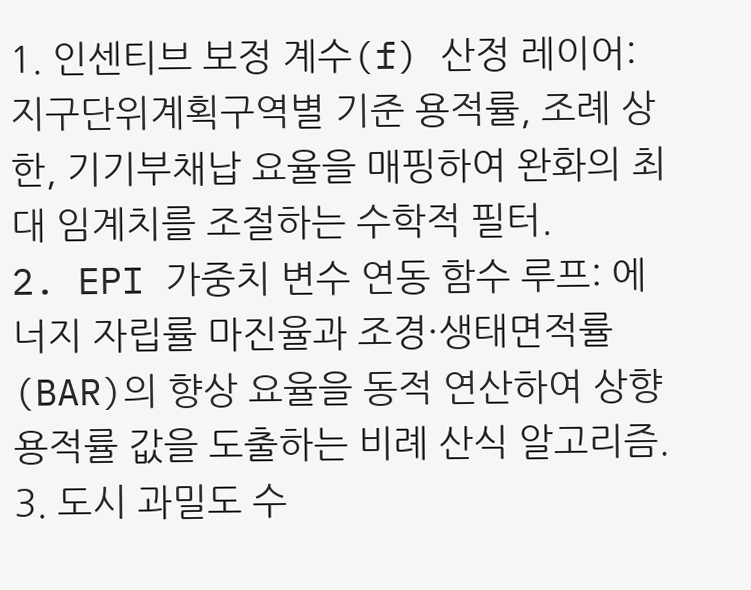1. 인센티브 보정 계수(f) 산정 레이어: 지구단위계획구역별 기준 용적률, 조례 상한, 기기부채납 요율을 매핑하여 완화의 최대 임계치를 조절하는 수학적 필터.
2. EPI 가중치 변수 연동 함수 루프: 에너지 자립률 마진율과 조경·생태면적률(BAR)의 향상 요율을 동적 연산하여 상향 용적률 값을 도출하는 비례 산식 알고리즘.
3. 도시 과밀도 수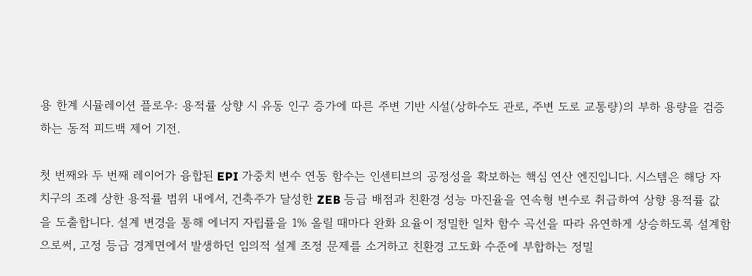용 한계 시뮬레이션 플로우: 용적률 상향 시 유동 인구 증가에 따른 주변 기반 시설(상하수도 관로, 주변 도로 교통량)의 부하 용량을 검증하는 동적 피드백 제어 기전.

첫 번째와 두 번째 레이어가 융합된 EPI 가중치 변수 연동 함수는 인센티브의 공정성을 확보하는 핵심 연산 엔진입니다. 시스템은 해당 자치구의 조례 상한 용적률 범위 내에서, 건축주가 달성한 ZEB 등급 배점과 친환경 성능 마진율을 연속형 변수로 취급하여 상향 용적률 값을 도출합니다. 설계 변경을 통해 에너지 자립률을 1% 올릴 때마다 완화 요율이 정밀한 일차 함수 곡선을 따라 유연하게 상승하도록 설계함으로써, 고정 등급 경계면에서 발생하던 임의적 설계 조정 문제를 소거하고 친환경 고도화 수준에 부합하는 정밀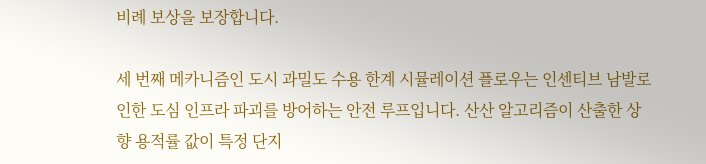비례 보상을 보장합니다.

세 번째 메카니즘인 도시 과밀도 수용 한계 시뮬레이션 플로우는 인센티브 남발로 인한 도심 인프라 파괴를 방어하는 안전 루프입니다. 산산 알고리즘이 산출한 상향 용적률 값이 특정 단지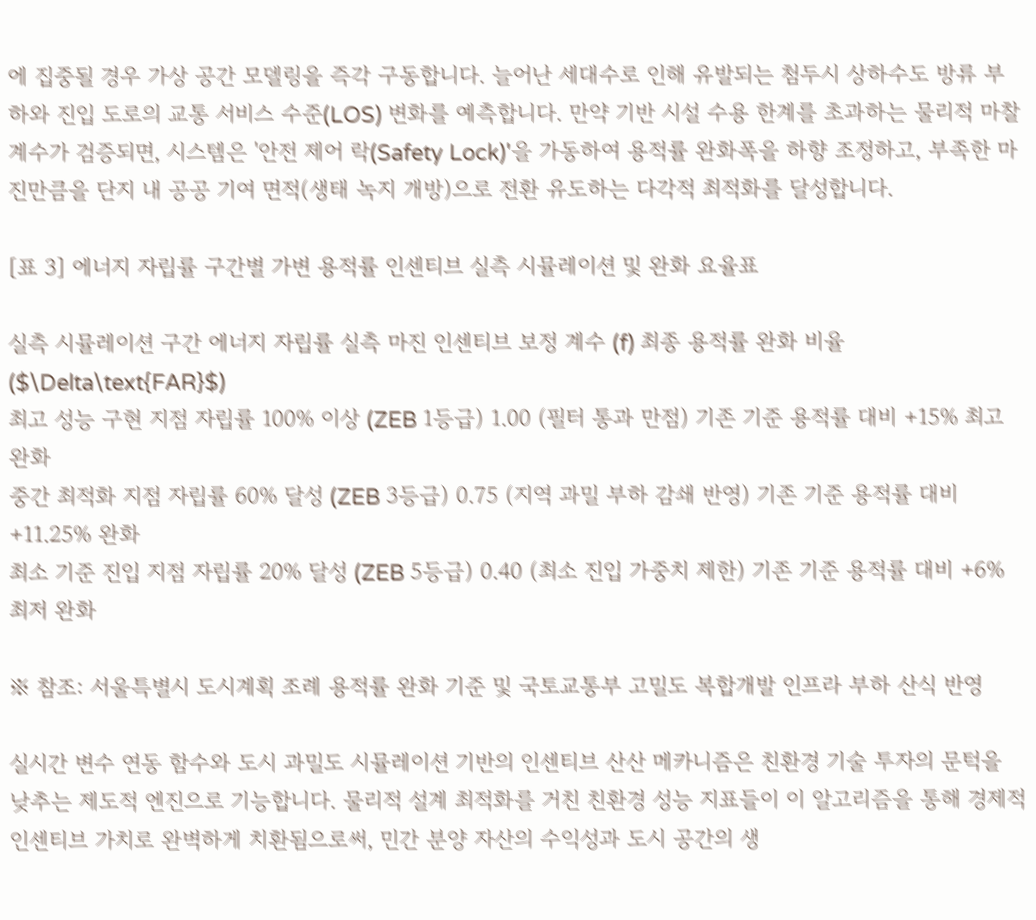에 집중될 경우 가상 공간 모델링을 즉각 구동합니다. 늘어난 세대수로 인해 유발되는 첨두시 상하수도 방류 부하와 진입 도로의 교통 서비스 수준(LOS) 변화를 예측합니다. 만약 기반 시설 수용 한계를 초과하는 물리적 마찰 계수가 검증되면, 시스템은 '안전 제어 락(Safety Lock)'을 가동하여 용적률 완화폭을 하향 조정하고, 부족한 마진만큼을 단지 내 공공 기여 면적(생태 녹지 개방)으로 전환 유도하는 다각적 최적화를 달성합니다.

[표 3] 에너지 자립률 구간별 가변 용적률 인센티브 실측 시뮬레이션 및 완화 요율표

실측 시뮬레이션 구간 에너지 자립률 실측 마진 인센티브 보정 계수 (f) 최종 용적률 완화 비율 ($\Delta\text{FAR}$)
최고 성능 구현 지점 자립률 100% 이상 (ZEB 1등급) 1.00 (필터 통과 만점) 기존 기준 용적률 대비 +15% 최고 완화
중간 최적화 지점 자립률 60% 달성 (ZEB 3등급) 0.75 (지역 과밀 부하 감쇄 반영) 기존 기준 용적률 대비 +11.25% 완화
최소 기준 진입 지점 자립률 20% 달성 (ZEB 5등급) 0.40 (최소 진입 가중치 제한) 기존 기준 용적률 대비 +6% 최저 완화

※ 참조: 서울특별시 도시계획 조례 용적률 완화 기준 및 국토교통부 고밀도 복합개발 인프라 부하 산식 반영

실시간 변수 연동 함수와 도시 과밀도 시뮬레이션 기반의 인센티브 산산 메카니즘은 친환경 기술 투자의 문턱을 낮추는 제도적 엔진으로 기능합니다. 물리적 설계 최적화를 거친 친환경 성능 지표들이 이 알고리즘을 통해 경제적 인센티브 가치로 완벽하게 치환됨으로써, 민간 분양 자산의 수익성과 도시 공간의 생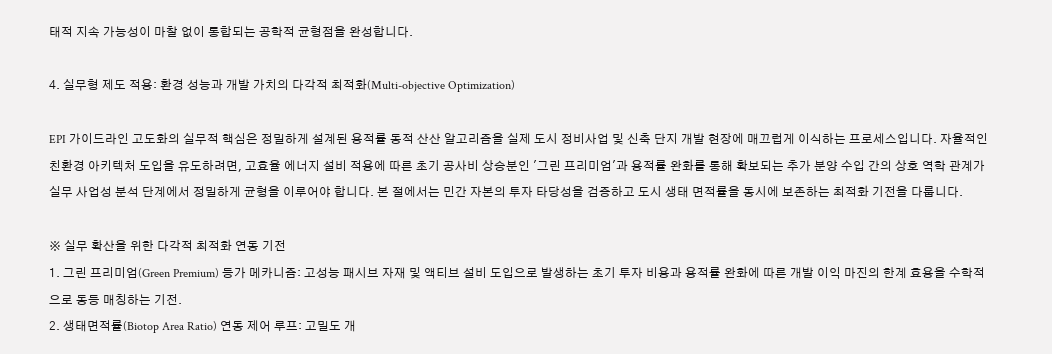태적 지속 가능성이 마찰 없이 통합되는 공학적 균형점을 완성합니다.

4. 실무형 제도 적용: 환경 성능과 개발 가치의 다각적 최적화(Multi-objective Optimization)

EPI 가이드라인 고도화의 실무적 핵심은 정밀하게 설계된 용적률 동적 산산 알고리즘을 실제 도시 정비사업 및 신축 단지 개발 현장에 매끄럽게 이식하는 프로세스입니다. 자율적인 친환경 아키텍처 도입을 유도하려면, 고효율 에너지 설비 적용에 따른 초기 공사비 상승분인 '그린 프리미엄'과 용적률 완화를 통해 확보되는 추가 분양 수입 간의 상호 역학 관계가 실무 사업성 분석 단계에서 정밀하게 균형을 이루어야 합니다. 본 절에서는 민간 자본의 투자 타당성을 검증하고 도시 생태 면적률을 동시에 보존하는 최적화 기전을 다룹니다.

※ 실무 확산을 위한 다각적 최적화 연동 기전
1. 그린 프리미엄(Green Premium) 등가 메카니즘: 고성능 패시브 자재 및 액티브 설비 도입으로 발생하는 초기 투자 비용과 용적률 완화에 따른 개발 이익 마진의 한계 효용을 수학적으로 동등 매칭하는 기전.
2. 생태면적률(Biotop Area Ratio) 연동 제어 루프: 고밀도 개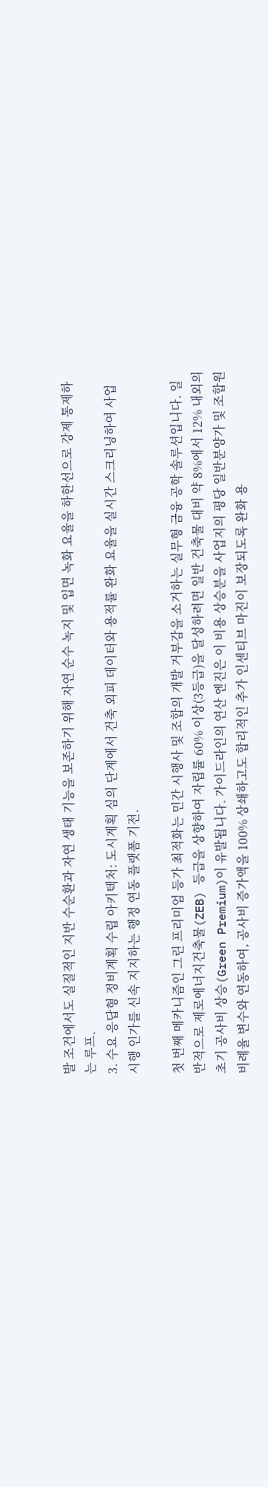발 조건에서도 실질적인 지반 수순환과 자연 생태 기능을 보존하기 위해 자연 순수 녹지 및 입면 녹화 요율을 하한선으로 강제 통제하는 루프.
3. 수요 응답형 정비계획 수립 아키텍처: 도시계획 심의 단계에서 건축 외피 데이터와 용적률 완화 요율을 실시간 스크리닝하여 사업 시행 인가를 신속 지지하는 행정 연동 플랫폼 기전.

첫 번째 메카니즘인 그린 프리미엄 등가 최적화는 민간 시행사 및 조합의 개발 거부감을 소거하는 실무형 금융 공학 솔루션입니다. 일반적으로 제로에너지건축물(ZEB) 등급을 상향하여 자립률 60% 이상(3등급)을 달성하려면 일반 건축물 대비 약 8%에서 12% 내외의 초기 공사비 상승(Green Premium)이 유발됩니다. 가이드라인의 연산 엔진은 이 비용 상승분을 사업지의 평당 일반분양가 및 조합원 비례율 변수와 연동하여, 공사비 증가액을 100% 상쇄하고도 합리적인 추가 인센티브 마진이 보장되도록 완화 용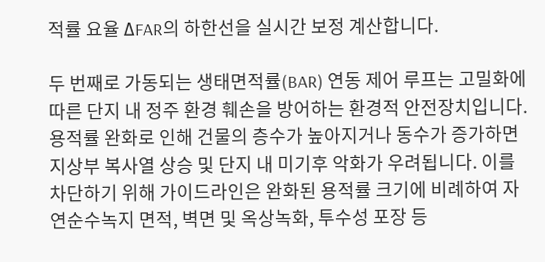적률 요율 ΔFAR의 하한선을 실시간 보정 계산합니다.

두 번째로 가동되는 생태면적률(BAR) 연동 제어 루프는 고밀화에 따른 단지 내 정주 환경 훼손을 방어하는 환경적 안전장치입니다. 용적률 완화로 인해 건물의 층수가 높아지거나 동수가 증가하면 지상부 복사열 상승 및 단지 내 미기후 악화가 우려됩니다. 이를 차단하기 위해 가이드라인은 완화된 용적률 크기에 비례하여 자연순수녹지 면적, 벽면 및 옥상녹화, 투수성 포장 등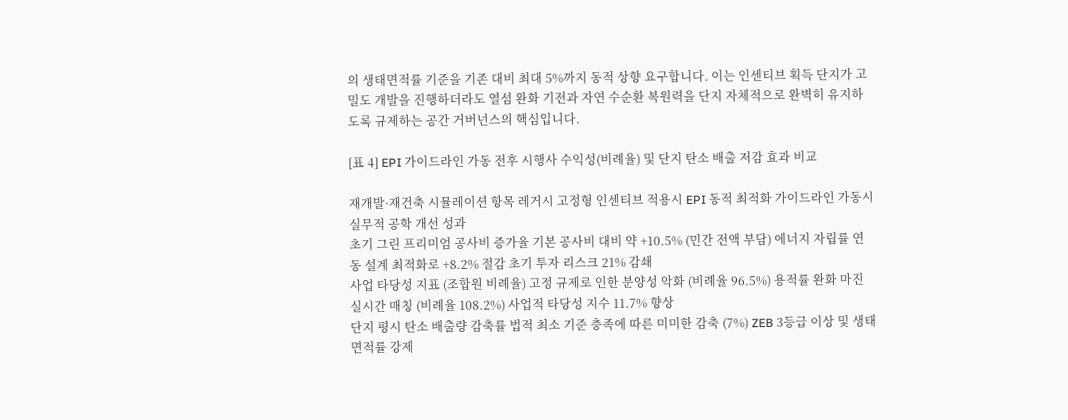의 생태면적률 기준을 기존 대비 최대 5%까지 동적 상향 요구합니다. 이는 인센티브 획득 단지가 고밀도 개발을 진행하더라도 열섬 완화 기전과 자연 수순환 복원력을 단지 자체적으로 완벽히 유지하도록 규제하는 공간 거버넌스의 핵심입니다.

[표 4] EPI 가이드라인 가동 전후 시행사 수익성(비례율) 및 단지 탄소 배출 저감 효과 비교

재개발·재건축 시뮬레이션 항목 레거시 고정형 인센티브 적용시 EPI 동적 최적화 가이드라인 가동시 실무적 공학 개선 성과
초기 그린 프리미엄 공사비 증가율 기본 공사비 대비 약 +10.5% (민간 전액 부담) 에너지 자립률 연동 설계 최적화로 +8.2% 절감 초기 투자 리스크 21% 감쇄
사업 타당성 지표 (조합원 비례율) 고정 규제로 인한 분양성 악화 (비례율 96.5%) 용적률 완화 마진 실시간 매칭 (비례율 108.2%) 사업적 타당성 지수 11.7% 향상
단지 평시 탄소 배출량 감축률 법적 최소 기준 충족에 따른 미미한 감축 (7%) ZEB 3등급 이상 및 생태면적률 강제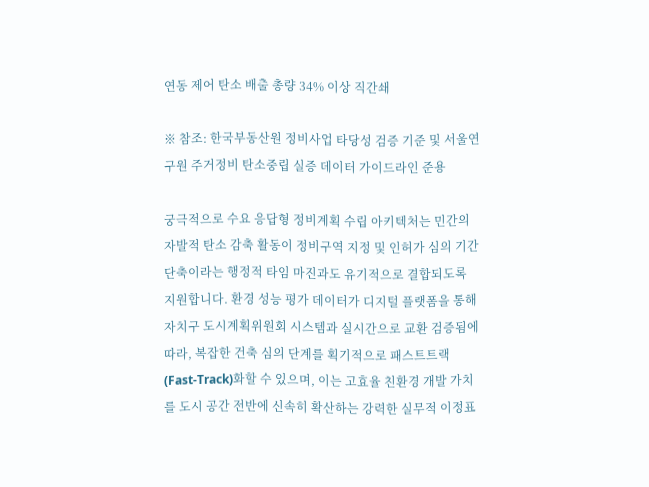연동 제어 탄소 배출 총량 34% 이상 직간쇄

※ 참조: 한국부동산원 정비사업 타당성 검증 기준 및 서울연구원 주거정비 탄소중립 실증 데이터 가이드라인 준용

궁극적으로 수요 응답형 정비계획 수립 아키텍처는 민간의 자발적 탄소 감축 활동이 정비구역 지정 및 인허가 심의 기간 단축이라는 행정적 타임 마진과도 유기적으로 결합되도록 지원합니다. 환경 성능 평가 데이터가 디지털 플랫폼을 통해 자치구 도시계획위원회 시스템과 실시간으로 교환 검증됨에 따라, 복잡한 건축 심의 단계를 획기적으로 패스트트랙(Fast-Track)화할 수 있으며, 이는 고효율 친환경 개발 가치를 도시 공간 전반에 신속히 확산하는 강력한 실무적 이정표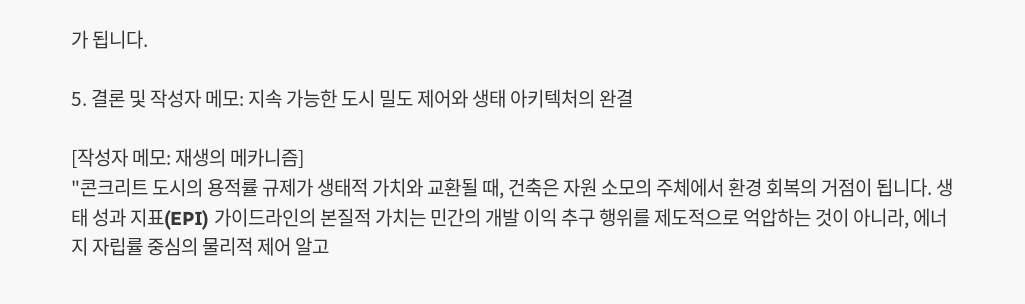가 됩니다.

5. 결론 및 작성자 메모: 지속 가능한 도시 밀도 제어와 생태 아키텍처의 완결

[작성자 메모: 재생의 메카니즘]
"콘크리트 도시의 용적률 규제가 생태적 가치와 교환될 때, 건축은 자원 소모의 주체에서 환경 회복의 거점이 됩니다. 생태 성과 지표(EPI) 가이드라인의 본질적 가치는 민간의 개발 이익 추구 행위를 제도적으로 억압하는 것이 아니라, 에너지 자립률 중심의 물리적 제어 알고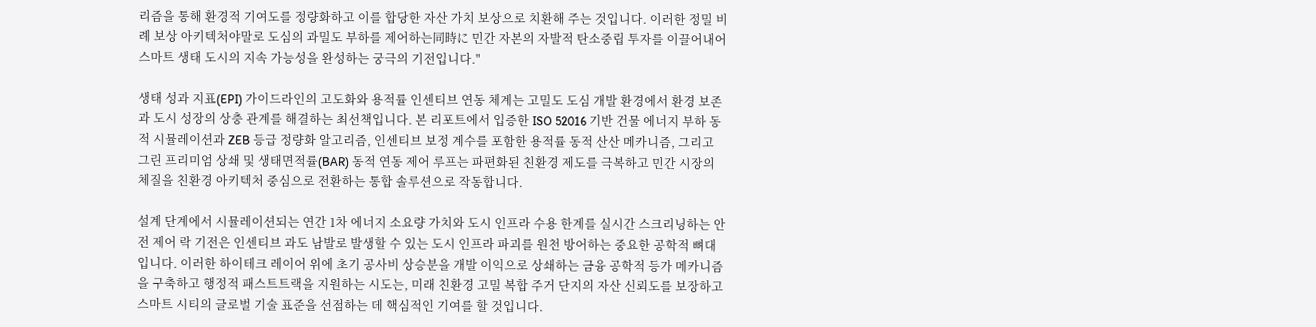리즘을 통해 환경적 기여도를 정량화하고 이를 합당한 자산 가치 보상으로 치환해 주는 것입니다. 이러한 정밀 비례 보상 아키텍처야말로 도심의 과밀도 부하를 제어하는同時に 민간 자본의 자발적 탄소중립 투자를 이끌어내어 스마트 생태 도시의 지속 가능성을 완성하는 궁극의 기전입니다."

생태 성과 지표(EPI) 가이드라인의 고도화와 용적률 인센티브 연동 체계는 고밀도 도심 개발 환경에서 환경 보존과 도시 성장의 상충 관계를 해결하는 최선책입니다. 본 리포트에서 입증한 ISO 52016 기반 건물 에너지 부하 동적 시뮬레이션과 ZEB 등급 정량화 알고리즘, 인센티브 보정 계수를 포함한 용적률 동적 산산 메카니즘, 그리고 그린 프리미엄 상쇄 및 생태면적률(BAR) 동적 연동 제어 루프는 파편화된 친환경 제도를 극복하고 민간 시장의 체질을 친환경 아키텍처 중심으로 전환하는 통합 솔루션으로 작동합니다.

설계 단계에서 시뮬레이션되는 연간 1차 에너지 소요량 가치와 도시 인프라 수용 한계를 실시간 스크리닝하는 안전 제어 락 기전은 인센티브 과도 남발로 발생할 수 있는 도시 인프라 파괴를 원천 방어하는 중요한 공학적 뼈대입니다. 이러한 하이테크 레이어 위에 초기 공사비 상승분을 개발 이익으로 상쇄하는 금융 공학적 등가 메카니즘을 구축하고 행정적 패스트트랙을 지원하는 시도는, 미래 친환경 고밀 복합 주거 단지의 자산 신뢰도를 보장하고 스마트 시티의 글로벌 기술 표준을 선점하는 데 핵심적인 기여를 할 것입니다.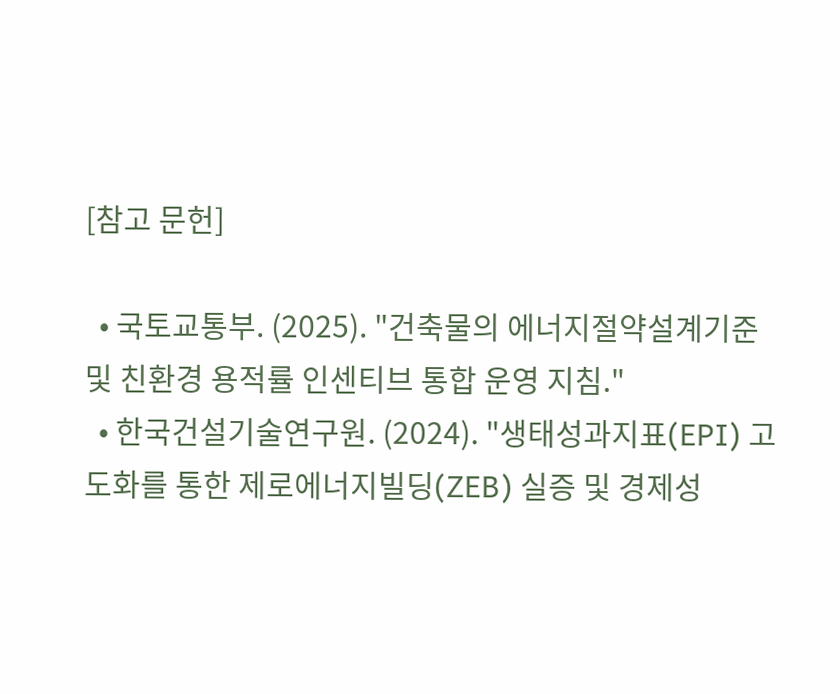[참고 문헌]

  • 국토교통부. (2025). "건축물의 에너지절약설계기준 및 친환경 용적률 인센티브 통합 운영 지침."
  • 한국건설기술연구원. (2024). "생태성과지표(EPI) 고도화를 통한 제로에너지빌딩(ZEB) 실증 및 경제성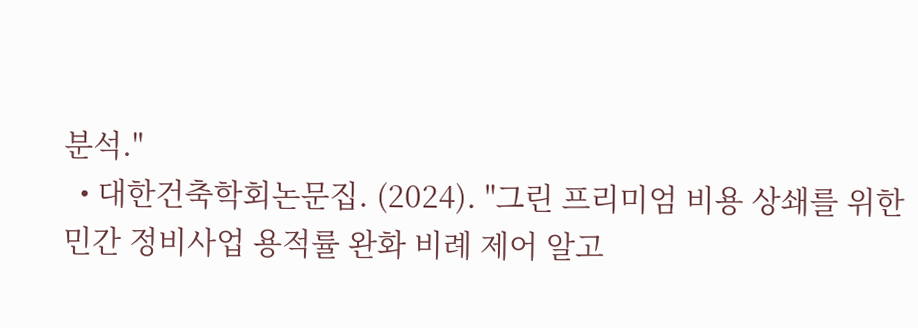분석."
  • 대한건축학회논문집. (2024). "그린 프리미엄 비용 상쇄를 위한 민간 정비사업 용적률 완화 비례 제어 알고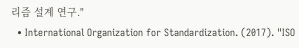리즘 설계 연구."
  • International Organization for Standardization. (2017). "ISO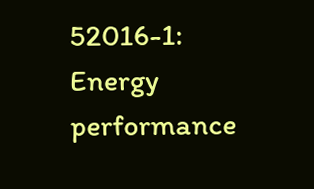52016-1: Energy performance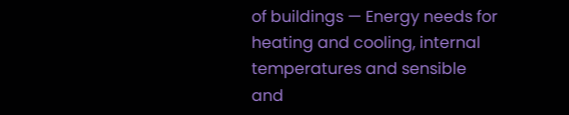of buildings — Energy needs for heating and cooling, internal temperatures and sensible and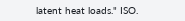latent heat loads." ISO.